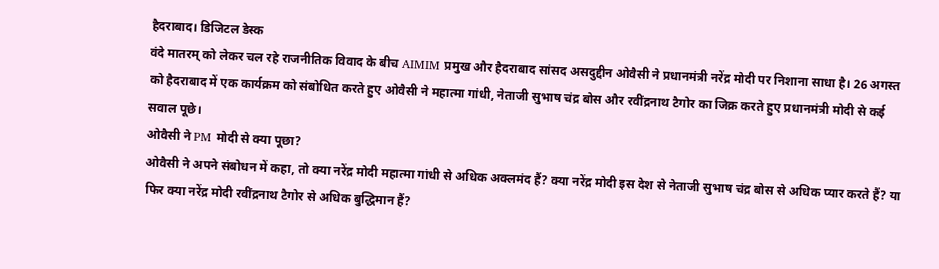हैदराबाद। डिजिटल डेस्क
वंदे मातरम् को लेकर चल रहे राजनीतिक विवाद के बीच AIMIM प्रमुख और हैदराबाद सांसद असदुद्दीन ओवैसी ने प्रधानमंत्री नरेंद्र मोदी पर निशाना साधा है। 26 अगस्त को हैदराबाद में एक कार्यक्रम को संबोधित करते हुए ओवैसी ने महात्मा गांधी, नेताजी सुभाष चंद्र बोस और रवींद्रनाथ टैगोर का जिक्र करते हुए प्रधानमंत्री मोदी से कई सवाल पूछे।
ओवैसी ने PM मोदी से क्या पूछा?
ओवैसी ने अपने संबोधन में कहा, तो क्या नरेंद्र मोदी महात्मा गांधी से अधिक अक्लमंद हैं? क्या नरेंद्र मोदी इस देश से नेताजी सुभाष चंद्र बोस से अधिक प्यार करते हैं? या फिर क्या नरेंद्र मोदी रवींद्रनाथ टैगोर से अधिक बुद्धिमान हैं?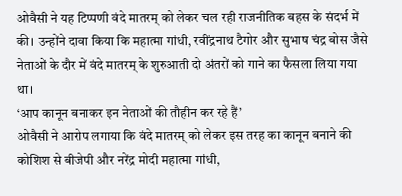ओवैसी ने यह टिप्पणी वंदे मातरम् को लेकर चल रही राजनीतिक बहस के संदर्भ में की। उन्होंने दावा किया कि महात्मा गांधी, रवींद्रनाथ टैगोर और सुभाष चंद्र बोस जैसे नेताओं के दौर में वंदे मातरम् के शुरुआती दो अंतरों को गाने का फैसला लिया गया था।
‘आप कानून बनाकर इन नेताओं की तौहीन कर रहे हैं’
ओवैसी ने आरोप लगाया कि वंदे मातरम् को लेकर इस तरह का कानून बनाने की कोशिश से बीजेपी और नरेंद्र मोदी महात्मा गांधी,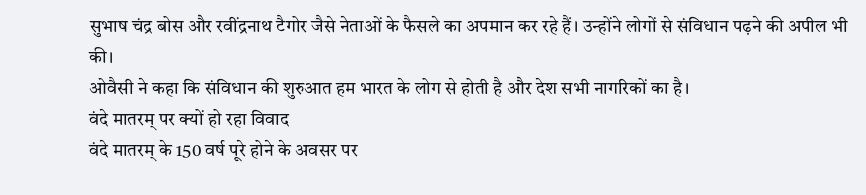सुभाष चंद्र बोस और रवींद्रनाथ टैगोर जैसे नेताओं के फैसले का अपमान कर रहे हैं। उन्होंने लोगों से संविधान पढ़ने की अपील भी की।
ओवैसी ने कहा कि संविधान की शुरुआत हम भारत के लोग से होती है और देश सभी नागरिकों का है।
वंदे मातरम् पर क्यों हो रहा विवाद
वंदे मातरम् के 150 वर्ष पूरे होने के अवसर पर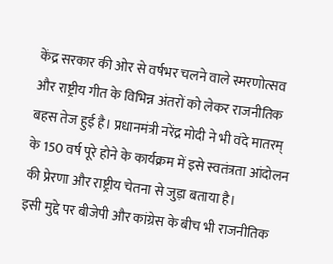केंद्र सरकार की ओर से वर्षभर चलने वाले स्मरणोत्सव और राष्ट्रीय गीत के विभिन्न अंतरों को लेकर राजनीतिक बहस तेज हुई है। प्रधानमंत्री नरेंद्र मोदी ने भी वंदे मातरम् के 150 वर्ष पूरे होने के कार्यक्रम में इसे स्वतंत्रता आंदोलन की प्रेरणा और राष्ट्रीय चेतना से जुड़ा बताया है।
इसी मुद्दे पर बीजेपी और कांग्रेस के बीच भी राजनीतिक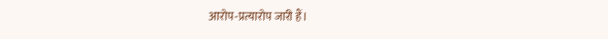आरोप-प्रत्यारोप जारी हैं।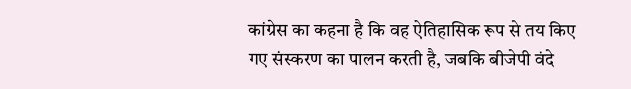कांग्रेस का कहना है कि वह ऐतिहासिक रूप से तय किए गए संस्करण का पालन करती है, जबकि बीजेपी वंदे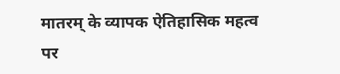मातरम् के व्यापक ऐतिहासिक महत्व पर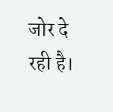जोर दे रही है।